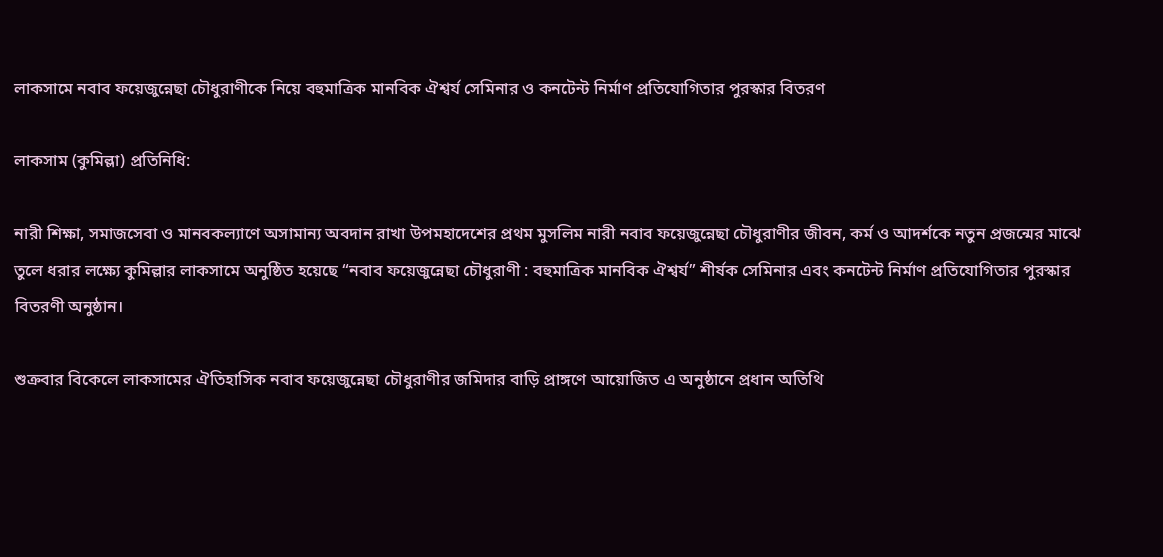লাকসামে নবাব ফয়েজুন্নেছা চৌধুরাণীকে নিয়ে বহুমাত্রিক মানবিক ঐশ্বর্য সেমিনার ও কনটেন্ট নির্মাণ প্রতিযোগিতার পুরস্কার বিতরণ

লাকসাম (কুমিল্লা) প্রতিনিধি:

নারী শিক্ষা, সমাজসেবা ও মানবকল্যাণে অসামান্য অবদান রাখা উপমহাদেশের প্রথম মুসলিম নারী নবাব ফয়েজুন্নেছা চৌধুরাণীর জীবন, কর্ম ও আদর্শকে নতুন প্রজন্মের মাঝে তুলে ধরার লক্ষ্যে কুমিল্লার লাকসামে অনুষ্ঠিত হয়েছে “নবাব ফয়েজুন্নেছা চৌধুরাণী : বহুমাত্রিক মানবিক ঐশ্বর্য” শীর্ষক সেমিনার এবং কনটেন্ট নির্মাণ প্রতিযোগিতার পুরস্কার বিতরণী অনুষ্ঠান।

শুক্রবার বিকেলে লাকসামের ঐতিহাসিক নবাব ফয়েজুন্নেছা চৌধুরাণীর জমিদার বাড়ি প্রাঙ্গণে আয়োজিত এ অনুষ্ঠানে প্রধান অতিথি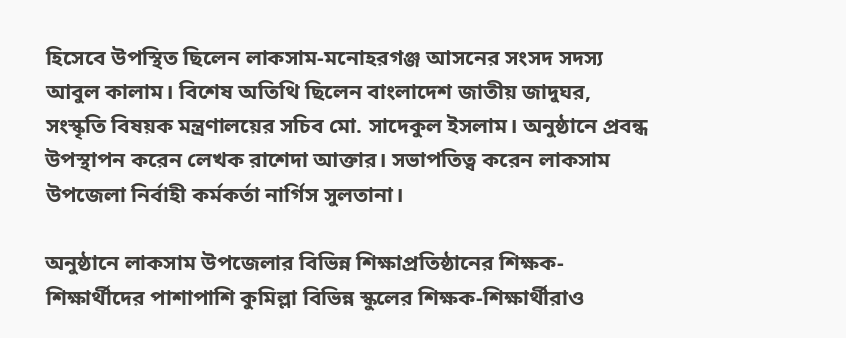হিসেবে উপস্থিত ছিলেন লাকসাম-মনোহরগঞ্জ আসনের সংসদ সদস্য আবুল কালাম। বিশেষ অতিথি ছিলেন বাংলাদেশ জাতীয় জাদুঘর, সংস্কৃতি বিষয়ক মন্ত্রণালয়ের সচিব মো. সাদেকুল ইসলাম। অনুষ্ঠানে প্রবন্ধ উপস্থাপন করেন লেখক রাশেদা আক্তার। সভাপতিত্ব করেন লাকসাম উপজেলা নির্বাহী কর্মকর্তা নার্গিস সুলতানা।

অনুষ্ঠানে লাকসাম উপজেলার বিভিন্ন শিক্ষাপ্রতিষ্ঠানের শিক্ষক-শিক্ষার্থীদের পাশাপাশি কুমিল্লা বিভিন্ন স্কুলের শিক্ষক-শিক্ষার্থীরাও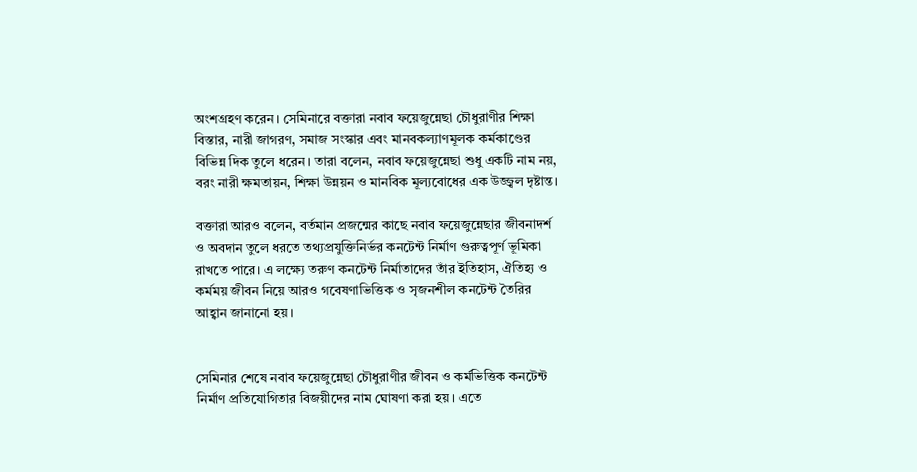অংশগ্রহণ করেন। সেমিনারে বক্তারা নবাব ফয়েজুন্নেছা চৌধুরাণীর শিক্ষা বিস্তার, নারী জাগরণ, সমাজ সংস্কার এবং মানবকল্যাণমূলক কর্মকাণ্ডের বিভিন্ন দিক তুলে ধরেন। তারা বলেন, নবাব ফয়েজুন্নেছা শুধু একটি নাম নয়, বরং নারী ক্ষমতায়ন, শিক্ষা উন্নয়ন ও মানবিক মূল্যবোধের এক উজ্জ্বল দৃষ্টান্ত।

বক্তারা আরও বলেন, বর্তমান প্রজন্মের কাছে নবাব ফয়েজুন্নেছার জীবনাদর্শ ও অবদান তুলে ধরতে তথ্যপ্রযুক্তিনির্ভর কনটেন্ট নির্মাণ গুরুত্বপূর্ণ ভূমিকা রাখতে পারে। এ লক্ষ্যে তরুণ কনটেন্ট নির্মাতাদের তাঁর ইতিহাস, ঐতিহ্য ও কর্মময় জীবন নিয়ে আরও গবেষণাভিত্তিক ও সৃজনশীল কনটেন্ট তৈরির আহ্বান জানানো হয়।


সেমিনার শেষে নবাব ফয়েজুন্নেছা চৌধুরাণীর জীবন ও কর্মভিত্তিক কনটেন্ট নির্মাণ প্রতিযোগিতার বিজয়ীদের নাম ঘোষণা করা হয়। এতে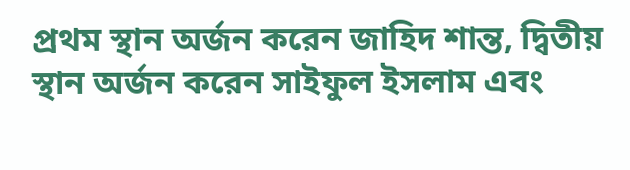প্রথম স্থান অর্জন করেন জাহিদ শান্ত, দ্বিতীয় স্থান অর্জন করেন সাইফুল ইসলাম এবং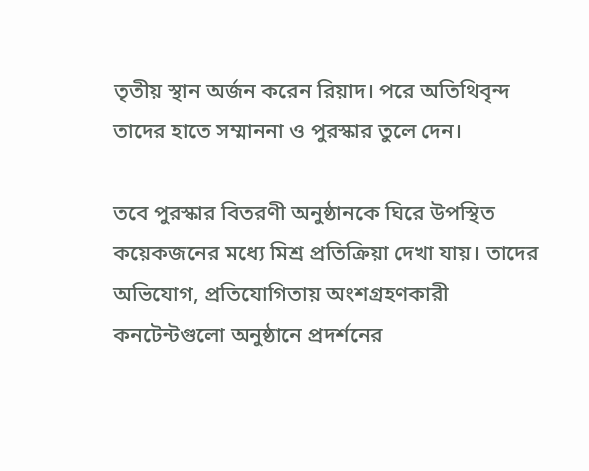তৃতীয় স্থান অর্জন করেন রিয়াদ। পরে অতিথিবৃন্দ তাদের হাতে সম্মাননা ও পুরস্কার তুলে দেন।

তবে পুরস্কার বিতরণী অনুষ্ঠানকে ঘিরে উপস্থিত কয়েকজনের মধ্যে মিশ্র প্রতিক্রিয়া দেখা যায়। তাদের অভিযোগ, প্রতিযোগিতায় অংশগ্রহণকারী কনটেন্টগুলো অনুষ্ঠানে প্রদর্শনের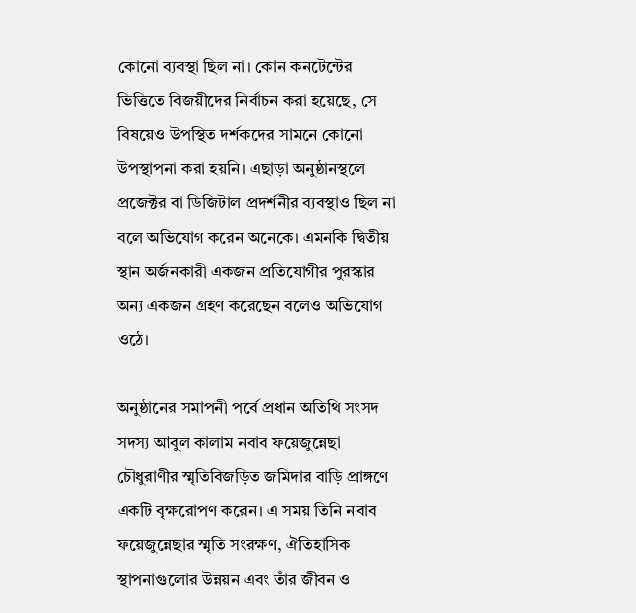কোনো ব্যবস্থা ছিল না। কোন কনটেন্টের ভিত্তিতে বিজয়ীদের নির্বাচন করা হয়েছে, সে বিষয়েও উপস্থিত দর্শকদের সামনে কোনো উপস্থাপনা করা হয়নি। এছাড়া অনুষ্ঠানস্থলে প্রজেক্টর বা ডিজিটাল প্রদর্শনীর ব্যবস্থাও ছিল না বলে অভিযোগ করেন অনেকে। এমনকি দ্বিতীয় স্থান অর্জনকারী একজন প্রতিযোগীর পুরস্কার অন্য একজন গ্রহণ করেছেন বলেও অভিযোগ ওঠে।

অনুষ্ঠানের সমাপনী পর্বে প্রধান অতিথি সংসদ সদস্য আবুল কালাম নবাব ফয়েজুন্নেছা চৌধুরাণীর স্মৃতিবিজড়িত জমিদার বাড়ি প্রাঙ্গণে একটি বৃক্ষরোপণ করেন। এ সময় তিনি নবাব ফয়েজুন্নেছার স্মৃতি সংরক্ষণ, ঐতিহাসিক স্থাপনাগুলোর উন্নয়ন এবং তাঁর জীবন ও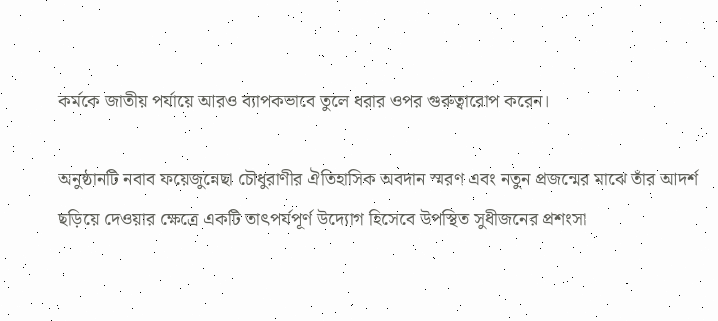কর্মকে জাতীয় পর্যায়ে আরও ব্যাপকভাবে তুলে ধরার ওপর গুরুত্বারোপ করেন।

অনুষ্ঠানটি নবাব ফয়েজুন্নেছা চৌধুরাণীর ঐতিহাসিক অবদান স্মরণ এবং নতুন প্রজন্মের মাঝে তাঁর আদর্শ ছড়িয়ে দেওয়ার ক্ষেত্রে একটি তাৎপর্যপূর্ণ উদ্যোগ হিসেবে উপস্থিত সুধীজনের প্রশংসা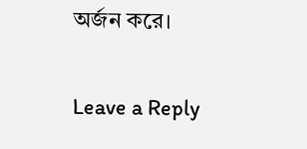অর্জন করে।

Leave a Reply